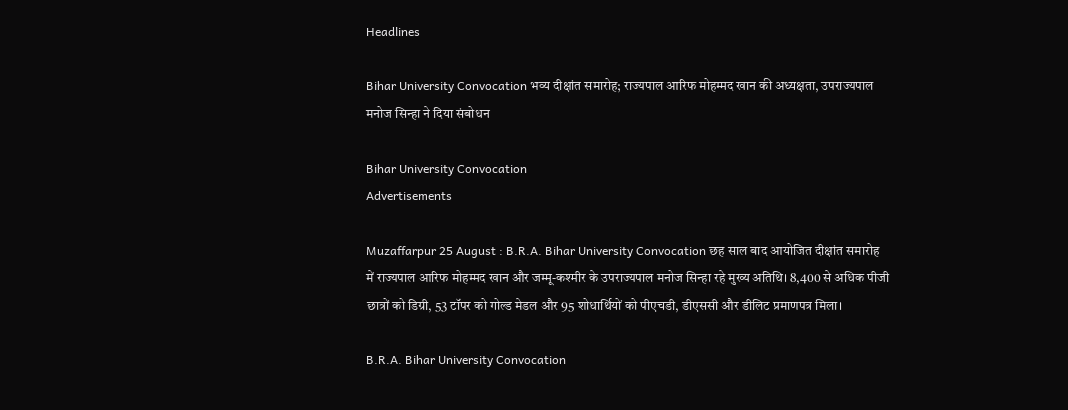Headlines

Bihar University Convocation भव्य दीक्षांत समारोह; राज्यपाल आरिफ मोहम्मद खान की अध्यक्षता, उपराज्यपाल मनोज सिन्हा ने दिया संबोधन

Bihar University Convocation
Advertisements

Muzaffarpur 25 August : B.R.A. Bihar University Convocation छह साल बाद आयोजित दीक्षांत समारोह में राज्यपाल आरिफ मोहम्मद खान और जम्मू-कश्मीर के उपराज्यपाल मनोज सिन्हा रहे मुख्य अतिथि। 8,400 से अधिक पीजी छात्रों को डिग्री, 53 टॉपर को गोल्ड मेडल और 95 शोधार्थियों को पीएचडी, डीएससी और डीलिट प्रमाणपत्र मिला।

B.R.A. Bihar University Convocation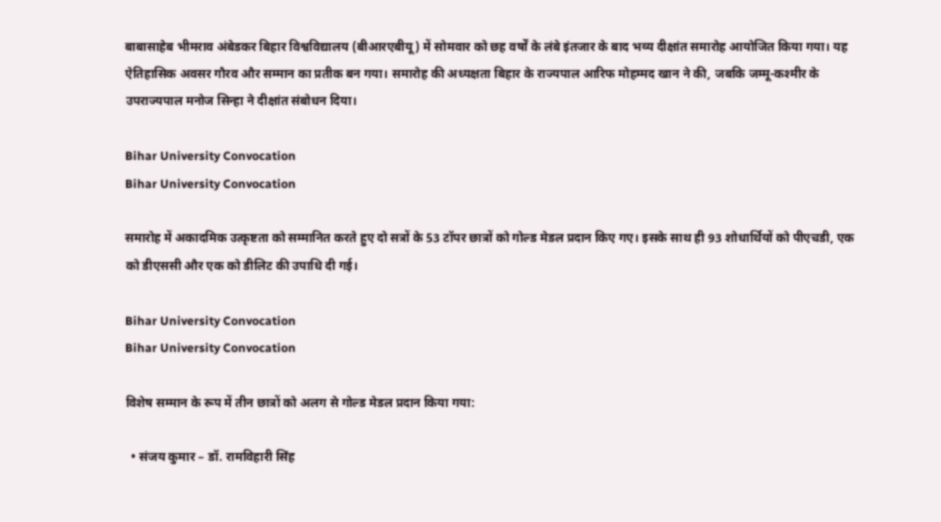बाबासाहेब भीमराव अंबेडकर बिहार विश्वविद्यालय (बीआरएबीयू) में सोमवार को छह वर्षों के लंबे इंतजार के बाद भव्य दीक्षांत समारोह आयोजित किया गया। यह ऐतिहासिक अवसर गौरव और सम्मान का प्रतीक बन गया। समारोह की अध्यक्षता बिहार के राज्यपाल आरिफ मोहम्मद खान ने की, जबकि जम्मू-कश्मीर के उपराज्यपाल मनोज सिन्हा ने दीक्षांत संबोधन दिया।

Bihar University Convocation
Bihar University Convocation

समारोह में अकादमिक उत्कृष्टता को सम्मानित करते हुए दो सत्रों के 53 टॉपर छात्रों को गोल्ड मेडल प्रदान किए गए। इसके साथ ही 93 शोधार्थियों को पीएचडी, एक को डीएससी और एक को डीलिट की उपाधि दी गई।

Bihar University Convocation
Bihar University Convocation

विशेष सम्मान के रूप में तीन छात्रों को अलग से गोल्ड मेडल प्रदान किया गया:

  • संजय कुमार – डॉ. रामविहारी सिंह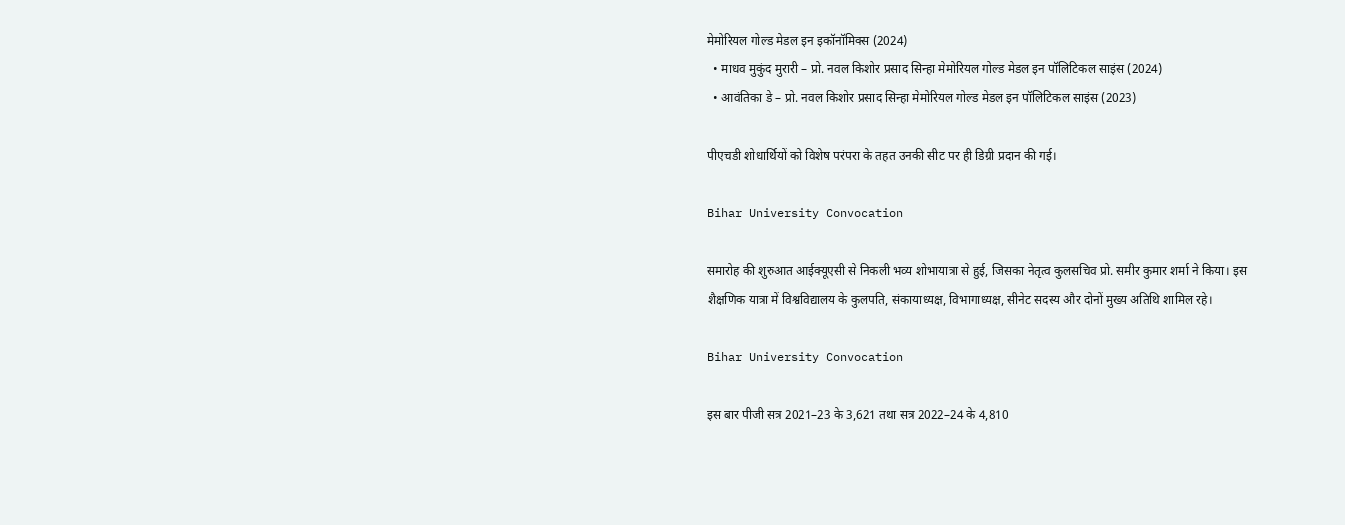मेमोरियल गोल्ड मेडल इन इकॉनॉमिक्स (2024)
  • माधव मुकुंद मुरारी – प्रो. नवल किशोर प्रसाद सिन्हा मेमोरियल गोल्ड मेडल इन पॉलिटिकल साइंस (2024)
  • आवंतिका डे – प्रो. नवल किशोर प्रसाद सिन्हा मेमोरियल गोल्ड मेडल इन पॉलिटिकल साइंस (2023)

पीएचडी शोधार्थियों को विशेष परंपरा के तहत उनकी सीट पर ही डिग्री प्रदान की गई।

Bihar University Convocation

समारोह की शुरुआत आईक्यूएसी से निकली भव्य शोभायात्रा से हुई, जिसका नेतृत्व कुलसचिव प्रो. समीर कुमार शर्मा ने किया। इस शैक्षणिक यात्रा में विश्वविद्यालय के कुलपति, संकायाध्यक्ष, विभागाध्यक्ष, सीनेट सदस्य और दोनों मुख्य अतिथि शामिल रहे।

Bihar University Convocation

इस बार पीजी सत्र 2021–23 के 3,621 तथा सत्र 2022–24 के 4,810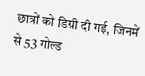छात्रों को डिग्री दी गई, जिनमें से 53 गोल्ड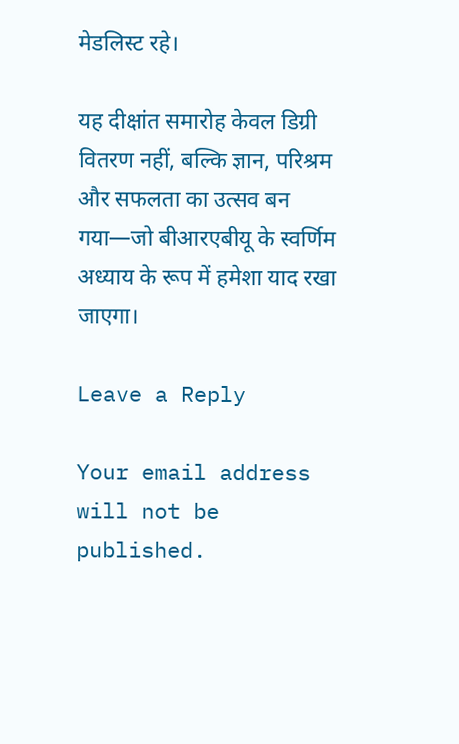मेडलिस्ट रहे।

यह दीक्षांत समारोह केवल डिग्री वितरण नहीं, बल्कि ज्ञान, परिश्रम और सफलता का उत्सव बन गया—जो बीआरएबीयू के स्वर्णिम अध्याय के रूप में हमेशा याद रखा जाएगा।

Leave a Reply

Your email address will not be published.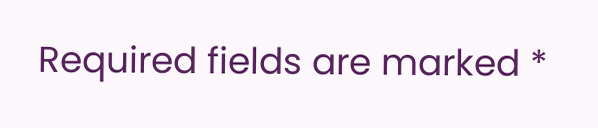Required fields are marked *